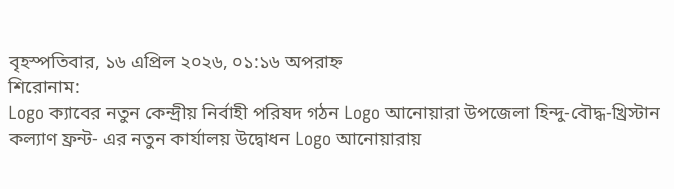বৃহস্পতিবার, ১৬ এপ্রিল ২০২৬, ০১:১৬ অপরাহ্ন
শিরোনাম:
Logo ক্যাবের নতুন কেন্দ্রীয় নির্বাহী পরিষদ গঠন Logo আনোয়ারা উপজেলা হিন্দু-বৌদ্ধ-খ্রিস্টান কল্যাণ ফ্রন্ট- এর নতুন কার্যালয় উদ্বোধন Logo আনোয়ারায়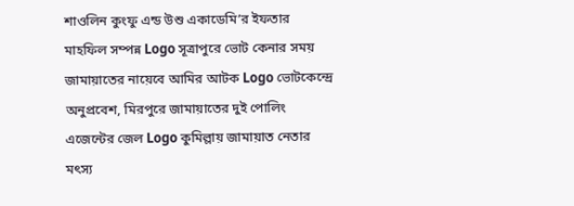শাওলিন কুংফু এন্ড উশু একাডেমি’র ইফতার মাহফিল সম্পন্ন Logo সূত্রাপুরে ভোট কেনার সময় জামায়াতের নায়েবে আমির আটক Logo ভোটকেন্দ্রে অনুপ্রবেশ, মিরপুরে জামায়াতের দুই পোলিং এজেন্টের জেল Logo কুমিল্লায় জামায়াত নেতার মৎস্য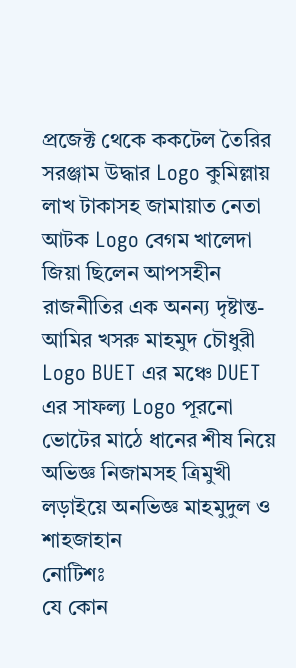প্রজেক্ট থেকে ককটেল তৈরির সরঞ্জাম উদ্ধার Logo কুমিল্লায় লাখ টাকাসহ জামায়াত নেতা আটক Logo বেগম খালেদা জিয়া ছিলেন আপসহীন রাজনীতির এক অনন্য দৃষ্টান্ত-আমির খসরু মাহমুদ চৌধুরী Logo BUET এর মঞ্চে DUET এর সাফল্য Logo পূরনো ভোটের মাঠে ধানের শীষ নিয়ে অভিজ্ঞ নিজামসহ ত্রিমুখী লড়াইয়ে অনভিজ্ঞ মাহমুদুল ও শাহজাহান
নোটিশঃ
যে কোন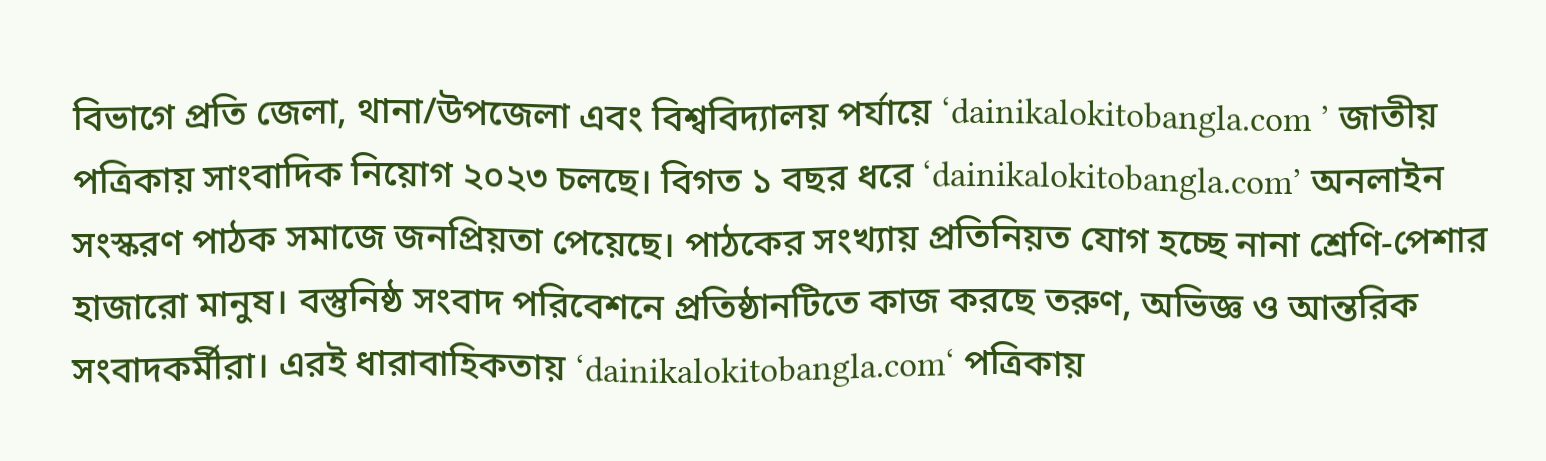বিভাগে প্রতি জেলা, থানা/উপজেলা এবং বিশ্ববিদ্যালয় পর্যায়ে ‘dainikalokitobangla.com ’ জাতীয় পত্রিকায় সাংবাদিক নিয়োগ ২০২৩ চলছে। বিগত ১ বছর ধরে ‘dainikalokitobangla.com’ অনলাইন সংস্করণ পাঠক সমাজে জনপ্রিয়তা পেয়েছে। পাঠকের সংখ্যায় প্রতিনিয়ত যোগ হচ্ছে নানা শ্রেণি-পেশার হাজারো মানুষ। বস্তুনিষ্ঠ সংবাদ পরিবেশনে প্রতিষ্ঠানটিতে কাজ করছে তরুণ, অভিজ্ঞ ও আন্তরিক সংবাদকর্মীরা। এরই ধারাবাহিকতায় ‘dainikalokitobangla.com‘ পত্রিকায়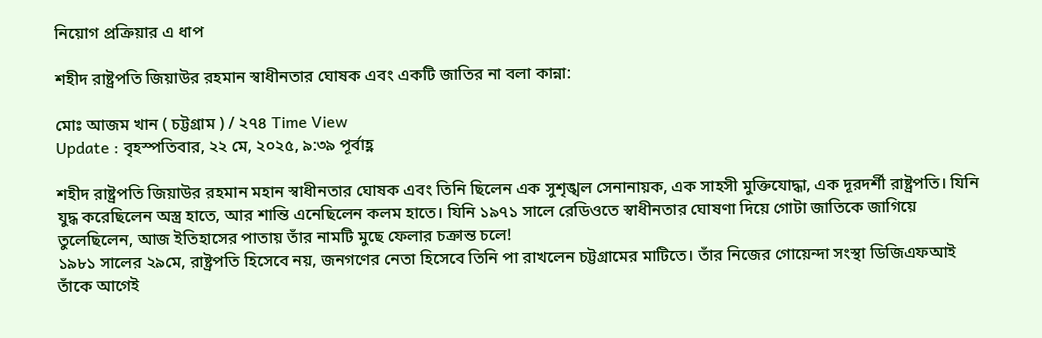নিয়োগ প্রক্রিয়ার এ ধাপ

শহীদ রাষ্ট্রপতি জিয়াউর রহমান স্বাধীনতার ঘোষক এবং একটি জাতির না বলা কান্না:

মোঃ আজম খান ( চট্টগ্রাম ) / ২৭৪ Time View
Update : বৃহস্পতিবার, ২২ মে, ২০২৫, ৯:৩৯ পূর্বাহ্ণ

শহীদ রাষ্ট্রপতি জিয়াউর রহমান মহান স্বাধীনতার ঘোষক এবং তিনি ছিলেন এক সুশৃঙ্খল সেনানায়ক, এক সাহসী মুক্তিযোদ্ধা, এক দূরদর্শী রাষ্ট্রপতি। যিনি যুদ্ধ করেছিলেন অস্ত্র হাতে, আর শান্তি এনেছিলেন কলম হাতে। যিনি ১৯৭১ সালে রেডিওতে স্বাধীনতার ঘোষণা দিয়ে গোটা জাতিকে জাগিয়ে তুলেছিলেন, আজ ইতিহাসের পাতায় তাঁর নামটি মুছে ফেলার চক্রান্ত চলে!
১৯৮১ সালের ২৯মে, রাষ্ট্রপতি হিসেবে নয়, জনগণের নেতা হিসেবে তিনি পা রাখলেন চট্টগ্রামের মাটিতে। তাঁর নিজের গোয়েন্দা সংস্থা ডিজিএফআই তাঁকে আগেই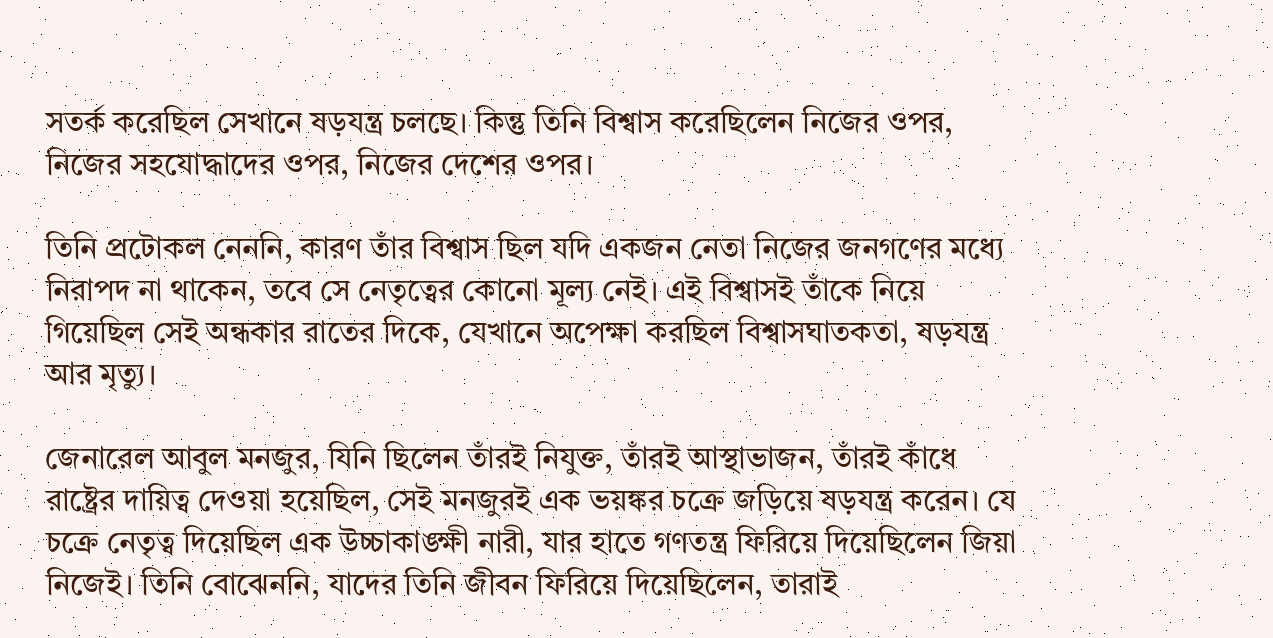সতর্ক করেছিল সেখানে ষড়যন্ত্র চলছে। কিন্তু তিনি বিশ্বাস করেছিলেন নিজের ওপর, নিজের সহযোদ্ধাদের ওপর, নিজের দেশের ওপর।

তিনি প্রটোকল নেননি, কারণ তাঁর বিশ্বাস ছিল যদি একজন নেতা নিজের জনগণের মধ্যে নিরাপদ না থাকেন, তবে সে নেতৃত্বের কোনো মূল্য নেই। এই বিশ্বাসই তাঁকে নিয়ে গিয়েছিল সেই অন্ধকার রাতের দিকে, যেখানে অপেক্ষা করছিল বিশ্বাসঘাতকতা, ষড়যন্ত্র আর মৃত্যু।

জেনারেল আবুল মনজুর, যিনি ছিলেন তাঁরই নিযুক্ত, তাঁরই আস্থাভাজন, তাঁরই কাঁধে রাষ্ট্রের দায়িত্ব দেওয়া হয়েছিল, সেই মনজুরই এক ভয়ঙ্কর চক্রে জড়িয়ে ষড়যন্ত্র করেন। যে চক্রে নেতৃত্ব দিয়েছিল এক উচ্চাকাঙ্ক্ষী নারী, যার হাতে গণতন্ত্র ফিরিয়ে দিয়েছিলেন জিয়া নিজেই। তিনি বোঝেননি, যাদের তিনি জীবন ফিরিয়ে দিয়েছিলেন, তারাই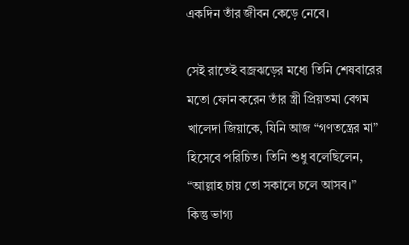একদিন তাঁর জীবন কেড়ে নেবে।

সেই রাতেই বজ্রঝড়ের মধ্যে তিনি শেষবারের মতো ফোন করেন তাঁর স্ত্রী প্রিয়তমা বেগম খালেদা জিয়াকে, যিনি আজ “গণতন্ত্রের মা” হিসেবে পরিচিত। তিনি শুধু বলেছিলেন,
“আল্লাহ চায় তো সকালে চলে আসব।”
কিন্তু ভাগ্য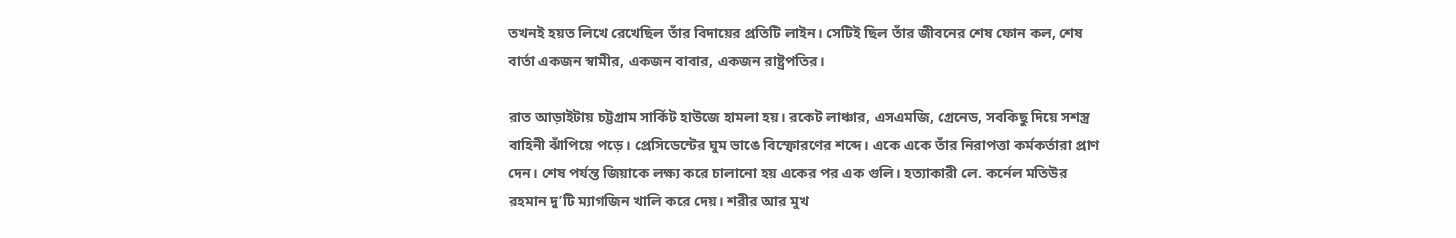তখনই হয়ত লিখে রেখেছিল তাঁর বিদায়ের প্রতিটি লাইন। সেটিই ছিল তাঁর জীবনের শেষ ফোন কল, শেষ বার্তা একজন স্বামীর, একজন বাবার, একজন রাষ্ট্রপতির।

রাত আড়াইটায় চট্টগ্রাম সার্কিট হাউজে হামলা হয়। রকেট লাঞ্চার, এসএমজি, গ্রেনেড, সবকিছু দিয়ে সশস্ত্র বাহিনী ঝাঁপিয়ে পড়ে। প্রেসিডেন্টের ঘুম ভাঙে বিস্ফোরণের শব্দে। একে একে তাঁর নিরাপত্তা কর্মকর্তারা প্রাণ দেন। শেষ পর্যন্ত জিয়াকে লক্ষ্য করে চালানো হয় একের পর এক গুলি। হত্যাকারী লে. কর্নেল মতিউর রহমান দু’টি ম্যাগজিন খালি করে দেয়। শরীর আর মুখ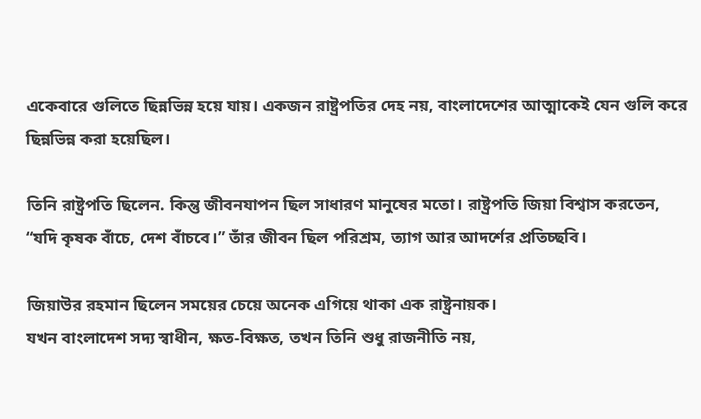একেবারে গুলিতে ছিন্নভিন্ন হয়ে যায়। একজন রাষ্ট্রপতির দেহ নয়, বাংলাদেশের আত্মাকেই যেন গুলি করে ছিন্নভিন্ন করা হয়েছিল।

তিনি রাষ্ট্রপতি ছিলেন. কিন্তু জীবনযাপন ছিল সাধারণ মানুষের মতো। রাষ্ট্রপতি জিয়া বিশ্বাস করতেন, “যদি কৃষক বাঁচে, দেশ বাঁচবে।” তাঁর জীবন ছিল পরিশ্রম, ত্যাগ আর আদর্শের প্রতিচ্ছবি।

জিয়াউর রহমান ছিলেন সময়ের চেয়ে অনেক এগিয়ে থাকা এক রাষ্ট্রনায়ক।
যখন বাংলাদেশ সদ্য স্বাধীন, ক্ষত-বিক্ষত, তখন তিনি শুধু রাজনীতি নয়,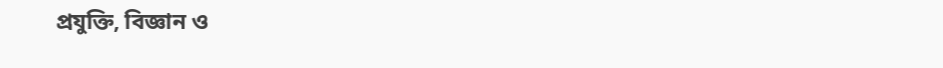প্রযুক্তি, বিজ্ঞান ও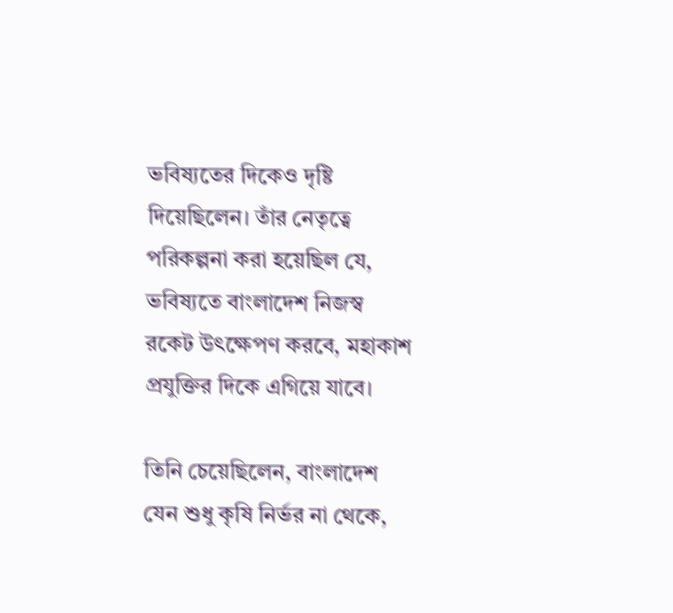ভবিষ্যতের দিকেও দৃষ্টি দিয়েছিলেন। তাঁর নেতৃত্বে পরিকল্পনা করা হয়েছিল যে, ভবিষ্যতে বাংলাদেশ নিজস্ব রকেট উৎক্ষেপণ করবে, মহাকাশ প্রযুক্তির দিকে এগিয়ে যাবে।

তিনি চেয়েছিলেন, বাংলাদেশ যেন শুধু কৃষি নির্ভর না থেকে,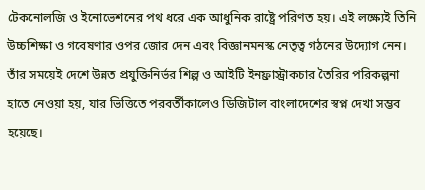টেকনোলজি ও ইনোভেশনের পথ ধরে এক আধুনিক রাষ্ট্রে পরিণত হয়। এই লক্ষ্যেই তিনি উচ্চশিক্ষা ও গবেষণার ওপর জোর দেন এবং বিজ্ঞানমনস্ক নেতৃত্ব গঠনের উদ্যোগ নেন।
তাঁর সময়েই দেশে উন্নত প্রযুক্তিনির্ভর শিল্প ও আইটি ইনফ্রাস্ট্রাকচার তৈরির পরিকল্পনা হাতে নেওয়া হয়, যার ভিত্তিতে পরবর্তীকালেও ডিজিটাল বাংলাদেশের স্বপ্ন দেখা সম্ভব হয়েছে।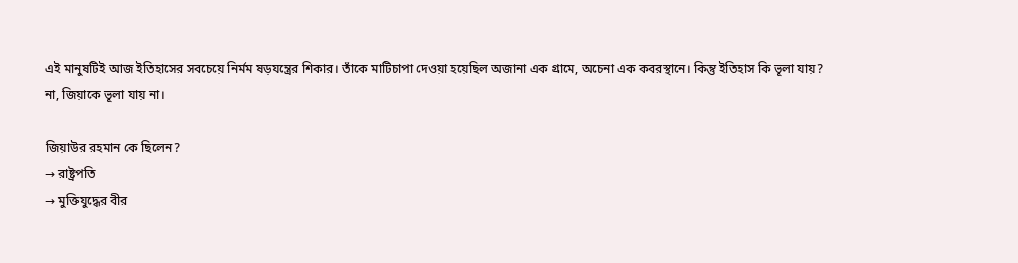এই মানুষটিই আজ ইতিহাসের সবচেয়ে নির্মম ষড়যন্ত্রের শিকার। তাঁকে মাটিচাপা দেওয়া হয়েছিল অজানা এক গ্রামে, অচেনা এক কবরস্থানে। কিন্তু ইতিহাস কি ভূলা যায়?
না, জিয়াকে ভূলা যায় না।

জিয়াউর রহমান কে ছিলেন?
→ রাষ্ট্রপতি
→ মুক্তিযুদ্ধের বীর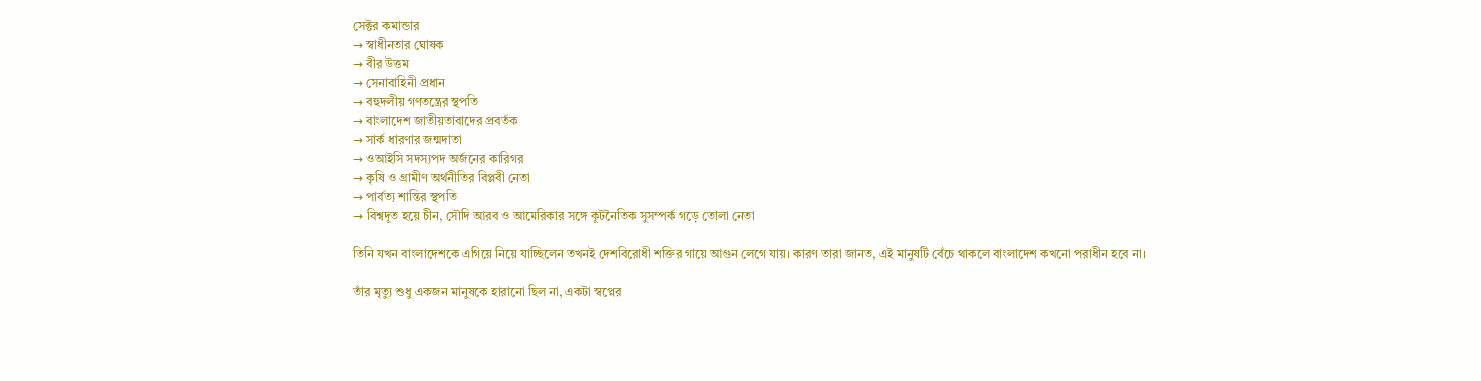সেক্টর কমান্ডার
→ স্বাধীনতার ঘোষক
→ বীর উত্তম
→ সেনাবাহিনী প্রধান
→ বহুদলীয় গণতন্ত্রের স্থপতি
→ বাংলাদেশ জাতীয়তাবাদের প্রবর্তক
→ সার্ক ধারণার জন্মদাতা
→ ওআইসি সদস্যপদ অর্জনের কারিগর
→ কৃষি ও গ্রামীণ অর্থনীতির বিপ্লবী নেতা
→ পার্বত্য শান্তির স্থপতি
→ বিশ্বদূত হয়ে চীন, সৌদি আরব ও আমেরিকার সঙ্গে কূটনৈতিক সুসম্পর্ক গড়ে তোলা নেতা

তিনি যখন বাংলাদেশকে এগিয়ে নিয়ে যাচ্ছিলেন তখনই দেশবিরোধী শক্তির গায়ে আগুন লেগে যায়। কারণ তারা জানত, এই মানুষটি বেঁচে থাকলে বাংলাদেশ কখনো পরাধীন হবে না।

তাঁর মৃত্যু শুধু একজন মানুষকে হারানো ছিল না, একটা স্বপ্নের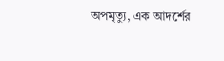অপমৃত্যু, এক আদর্শের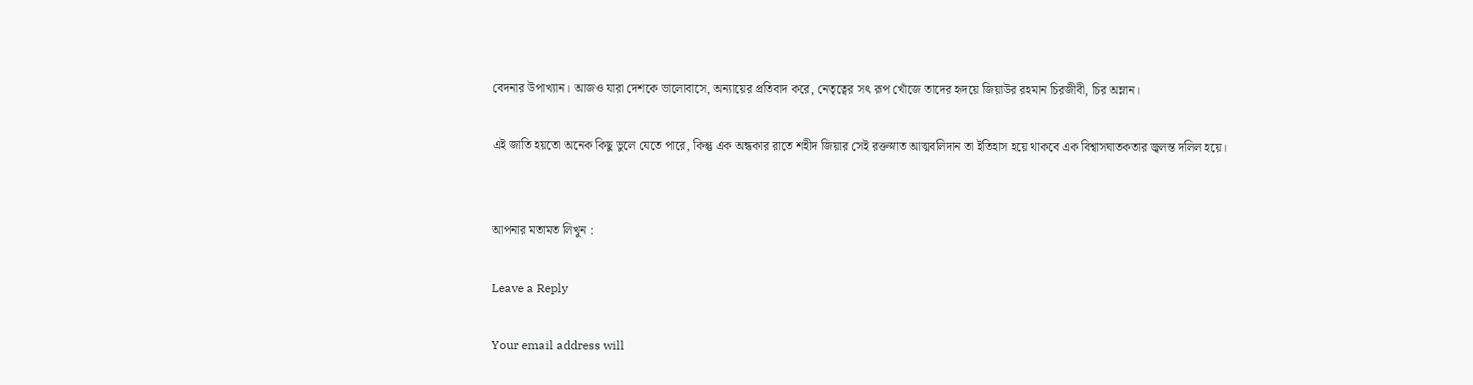বেদনার উপাখ্যান। আজও যারা দেশকে ভালোবাসে, অন্যায়ের প্রতিবাদ করে, নেতৃত্বের সৎ রূপ খোঁজে তাদের হৃদয়ে জিয়াউর রহমান চিরজীবী, চির অম্লান।

এই জাতি হয়তো অনেক কিছু ভুলে যেতে পারে, কিন্তু এক অন্ধকার রাতে শহীদ জিয়ার সেই রক্তস্নাত আত্মবলিদান তা ইতিহাস হয়ে থাকবে এক বিশ্বাসঘাতকতার জ্বলন্ত দলিল হয়ে।


আপনার মতামত লিখুন :

Leave a Reply

Your email address will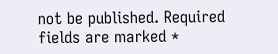not be published. Required fields are marked *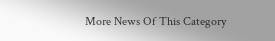More News Of This Category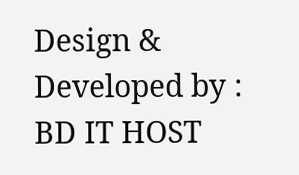Design & Developed by : BD IT HOST